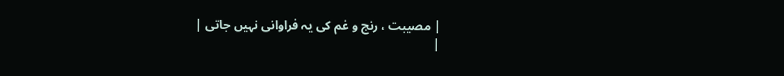| مصیبت ، رنج و غم کی یہ فراوانی نہیں جاتی |
|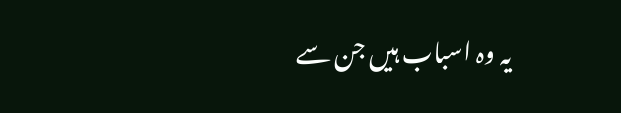یہ وہ اسباب ہیں جن سے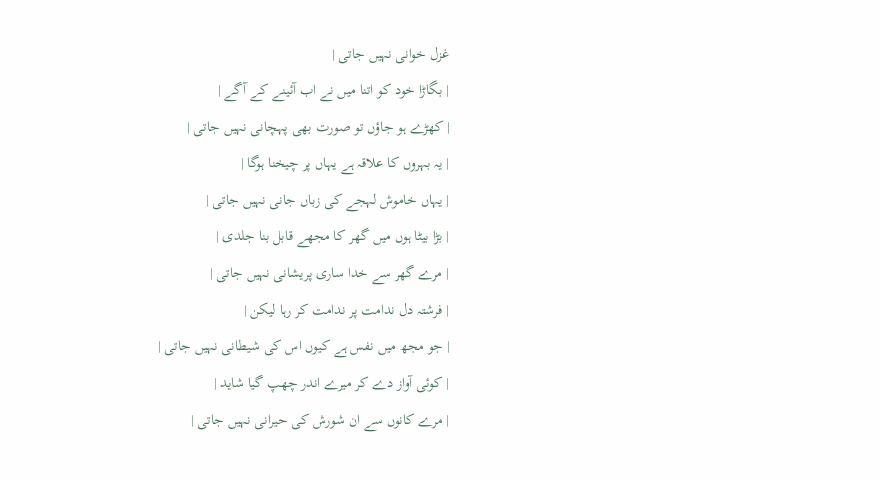غزل خوانی نہیں جاتی |
| بگاڑا خود کو اتنا میں نے اب آئینے کے آگے |
| کھڑے ہو جاؤں تو صورت بھی پہچانی نہیں جاتی |
| یہ بہروں کا علاقہ ہے یہاں پر چیخنا ہوگا |
| یہاں خاموش لہجے کی زباں جانی نہیں جاتی |
| بڑا بیٹا ہوں میں گھر کا مجھے قابل بنا جلدی |
| مرے گھر سے خدا ساری پریشانی نہیں جاتی |
| فرشتہ دل ندامت پر ندامت کر رہا لیکن |
| جو مجھ میں نفس ہے کیوں اس کی شیطانی نہیں جاتی |
| کوئی آواز دے کر میرے اندر چھپ گیا شاید |
| مرے کانوں سے ان شورش کی حیرانی نہیں جاتی |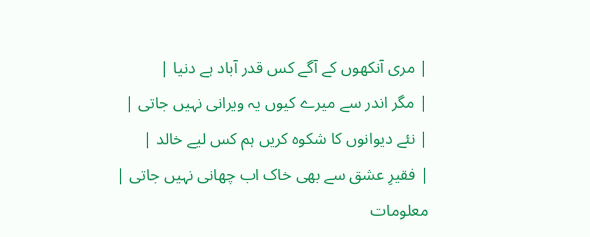| مری آنکھوں کے آگے کس قدر آباد ہے دنیا |
| مگر اندر سے میرے کیوں یہ ویرانی نہیں جاتی |
| نئے دیوانوں کا شکوہ کریں ہم کس لیے خالد |
| فقیرِ عشق سے بھی خاک اب چھانی نہیں جاتی |
معلومات